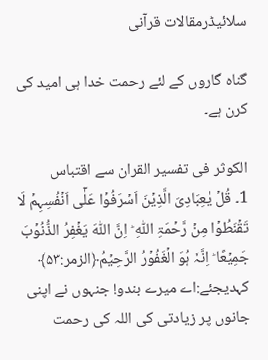سلائیڈرمقالات قرآنی

گناہ گاروں کے لئے رحمت خدا ہی امید کی کرن ہے۔

الکوثر فی تفسیر القران سے اقتباس
1۔ قُلۡ یٰعِبَادِیَ الَّذِیۡنَ اَسۡرَفُوۡا عَلٰۤی اَنۡفُسِہِمۡ لَا تَقۡنَطُوۡا مِنۡ رَّحۡمَۃِ اللّٰہِ ؕ اِنَّ اللّٰہَ یَغۡفِرُ الذُّنُوۡبَ جَمِیۡعًا ؕ اِنَّہٗ ہُوَ الۡغَفُوۡرُ الرَّحِیۡمُ﴿الزمر:۵۳﴾
کہدیجئے:اے میرے بندو! جنہوں نے اپنی جانوں پر زیادتی کی اللہ کی رحمت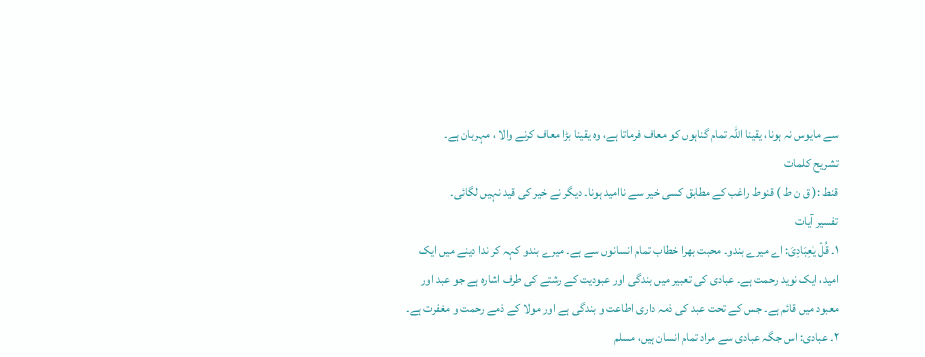سے مایوس نہ ہونا، یقینا اللہ تمام گناہوں کو معاف فرماتا ہے، وہ یقینا بڑا معاف کرنے والا ، مہربان ہے۔
تشریح کلمات
قنط :( ق ن ط ) قنوط راغب کے مطابق کسی خیر سے ناامید ہونا۔ دیگر نے خیر کی قید نہیں لگائی۔
تفسیر آیات
۱۔ قُلۡ یٰعِبَادِیَ: اے میرے بندو۔ محبت بھرا خطاب تمام انسانوں سے ہے۔ میرے بندو کہہ کر ندا دینے میں ایک امید، ایک نوید رحمت ہے۔ عبادی کی تعبیر میں بندگی اور عبودیت کے رشتے کی طرف اشارہ ہے جو عبد اور معبود میں قائم ہے۔ جس کے تحت عبد کی ذمہ داری اطاعت و بندگی ہے اور مولا کے ذمے رحمت و مغفرت ہے۔
۲۔ عبادی: اس جگہ عبادی سے مراد تمام انسان ہیں، مسلم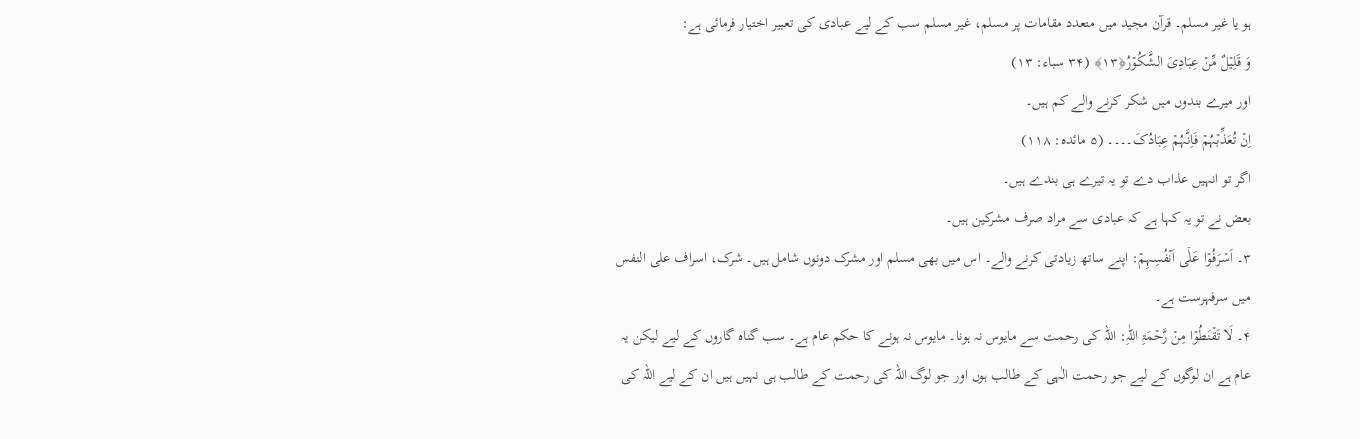ہو یا غیر مسلم۔ قرآن مجید میں متعدد مقامات پر مسلم، غیر مسلم سب کے لیے عبادی کی تعبیر اختیار فرمائی ہے:
وَ قَلِیۡلٌ مِّنۡ عِبَادِیَ الشَّکُوۡرُ﴿۱۳﴾ (۳۴ سباء: ۱۳)
اور میرے بندوں میں شکر کرنے والے کم ہیں۔
اِنۡ تُعَذِّبۡہُمۡ فَاِنَّہُمۡ عِبَادُکَ۔۔۔۔ (۵ مائدہ: ۱۱۸)
اگر تو انہیں عذاب دے تو یہ تیرے ہی بندے ہیں۔
بعض نے تو یہ کہا ہے کہ عبادی سے مراد صرف مشرکین ہیں۔
۳۔ اَسۡرَفُوۡا عَلٰۤی اَنۡفُسِہِمۡ: اپنے ساتھ زیادتی کرنے والے۔ اس میں بھی مسلم اور مشرک دونوں شامل ہیں۔ شرک، اسراف علی النفس میں سرفہرست ہے۔
۴۔ لَا تَقۡنَطُوۡا مِنۡ رَّحۡمَۃِ اللّٰہِ: اللہ کی رحمت سے مایوس نہ ہونا۔ مایوس نہ ہونے کا حکم عام ہے۔ سب گناہ گاروں کے لیے لیکن یہ عام ہے ان لوگوں کے لیے جو رحمت الٰہی کے طالب ہوں اور جو لوگ اللہ کی رحمت کے طالب ہی نہیں ہیں ان کے لیے اللہ کی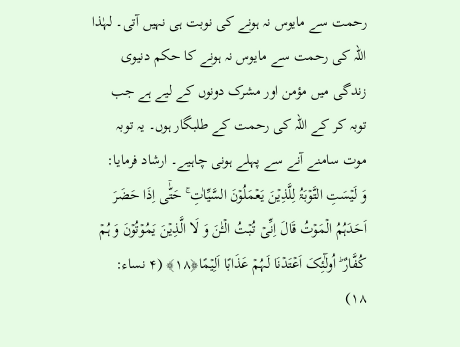رحمت سے مایوس نہ ہونے کی نوبت ہی نہیں آتی۔ لہٰذا اللہ کی رحمت سے مایوس نہ ہونے کا حکم دنیوی زندگی میں مؤمن اور مشرک دونوں کے لیے ہے جب توبہ کر کے اللہ کی رحمت کے طلبگار ہوں۔ یہ توبہ موت سامنے آنے سے پہلے ہونی چاہیے۔ ارشاد فرمایا:
وَ لَیۡسَتِ التَّوۡبَۃُ لِلَّذِیۡنَ یَعۡمَلُوۡنَ السَّیِّاٰتِ ۚ حَتّٰۤی اِذَا حَضَرَ اَحَدَہُمُ الۡمَوۡتُ قَالَ اِنِّیۡ تُبۡتُ الۡـٰٔنَ وَ لَا الَّذِیۡنَ یَمُوۡتُوۡنَ وَ ہُمۡ کُفَّارٌ ؕ اُولٰٓئِکَ اَعۡتَدۡنَا لَہُمۡ عَذَابًا اَلِیۡمًا﴿۱۸﴾ (۴ نساء: ۱۸)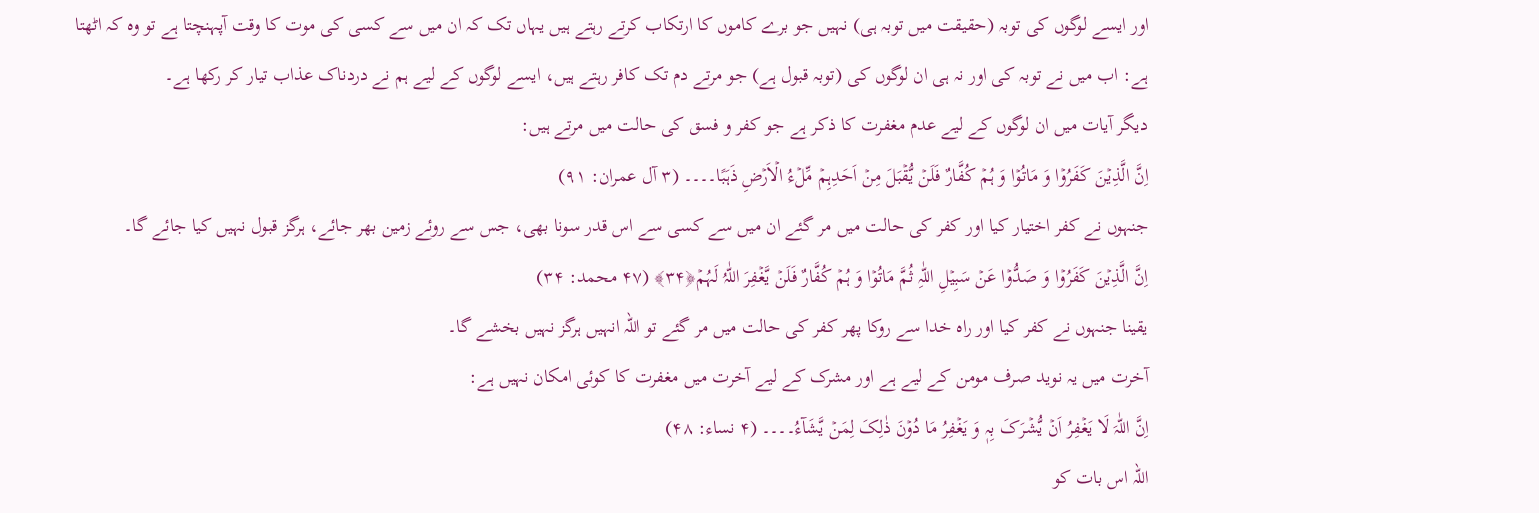اور ایسے لوگوں کی توبہ (حقیقت میں توبہ ہی) نہیں جو برے کاموں کا ارتکاب کرتے رہتے ہیں یہاں تک کہ ان میں سے کسی کی موت کا وقت آپہنچتا ہے تو وہ کہ اٹھتا ہے: اب میں نے توبہ کی اور نہ ہی ان لوگوں کی (توبہ قبول ہے) جو مرتے دم تک کافر رہتے ہیں، ایسے لوگوں کے لیے ہم نے دردناک عذاب تیار کر رکھا ہے۔
دیگر آیات میں ان لوگوں کے لیے عدم مغفرت کا ذکر ہے جو کفر و فسق کی حالت میں مرتے ہیں:
اِنَّ الَّذِیۡنَ کَفَرُوۡا وَ مَاتُوۡا وَ ہُمۡ کُفَّارٌ فَلَنۡ یُّقۡبَلَ مِنۡ اَحَدِہِمۡ مِّلۡءُ الۡاَرۡضِ ذَہَبًا۔۔۔۔ (۳ آل عمران: ۹۱)
جنہوں نے کفر اختیار کیا اور کفر کی حالت میں مر گئے ان میں سے کسی سے اس قدر سونا بھی، جس سے روئے زمین بھر جائے، ہرگز قبول نہیں کیا جائے گا۔
اِنَّ الَّذِیۡنَ کَفَرُوۡا وَ صَدُّوۡا عَنۡ سَبِیۡلِ اللّٰہِ ثُمَّ مَاتُوۡا وَ ہُمۡ کُفَّارٌ فَلَنۡ یَّغۡفِرَ اللّٰہُ لَہُمۡ﴿۳۴﴾ (۴۷ محمد: ۳۴)
یقینا جنہوں نے کفر کیا اور راہ خدا سے روکا پھر کفر کی حالت میں مر گئے تو اللہ انہیں ہرگز نہیں بخشے گا۔
آخرت میں یہ نوید صرف مومن کے لیے ہے اور مشرک کے لیے آخرت میں مغفرت کا کوئی امکان نہیں ہے:
اِنَّ اللّٰہَ لَا یَغۡفِرُ اَنۡ یُّشۡرَکَ بِہٖ وَ یَغۡفِرُ مَا دُوۡنَ ذٰلِکَ لِمَنۡ یَّشَآءُ۔۔۔۔ (۴ نساء: ۴۸)
اللہ اس بات کو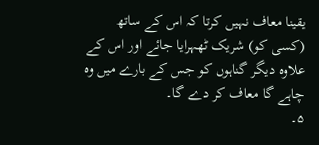یقینا معاف نہیں کرتا کہ اس کے ساتھ (کسی کو) شریک ٹھہرایا جائے اور اس کے علاوہ دیگر گناہوں کو جس کے بارے میں وہ چاہے گا معاف کر دے گا۔
۵۔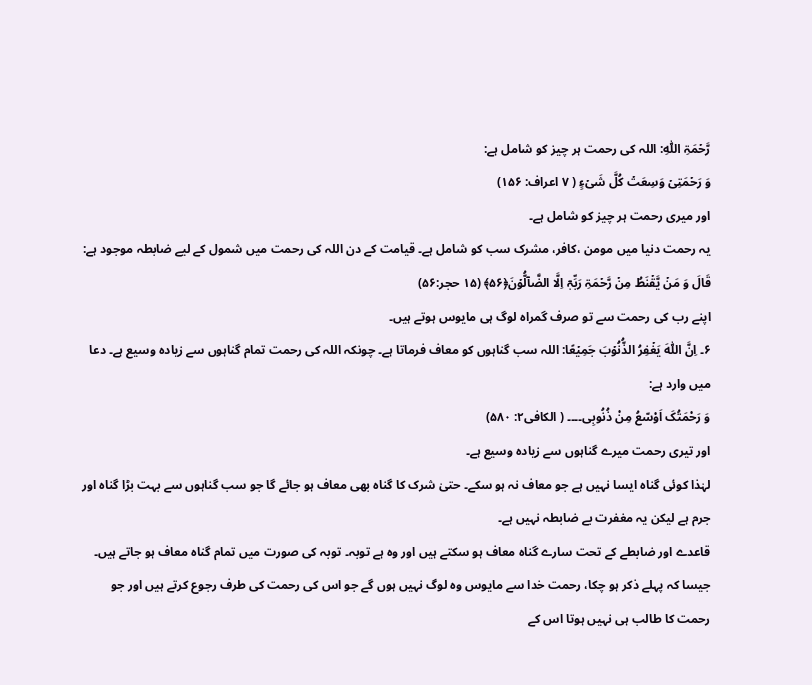رَّحۡمَۃِ اللّٰہِ: اللہ کی رحمت ہر چیز کو شامل ہے:
وَ رَحۡمَتِیۡ وَسِعَتۡ کُلَّ شَیۡءٍ ( ۷ اعراف: ۱۵۶)
اور میری رحمت ہر چیز کو شامل ہے۔
یہ رحمت دنیا میں مومن ،کافر، مشرک سب کو شامل ہے۔ قیامت کے دن اللہ کی رحمت میں شمول کے لیے ضابطہ موجود ہے:
قَالَ وَ مَنۡ یَّقۡنَطُ مِنۡ رَّحۡمَۃِ رَبِّہٖۤ اِلَّا الضَّآلُّوۡنَ﴿۵۶﴾ (۱۵ حجر:۵۶)
اپنے رب کی رحمت سے تو صرف گمراہ لوگ ہی مایوس ہوتے ہیں۔
۶۔ اِنَّ اللّٰہَ یَغۡفِرُ الذُّنُوۡبَ جَمِیۡعًا: اللہ سب گناہوں کو معاف فرماتا ہے۔ چونکہ اللہ کی رحمت تمام گناہوں سے زیادہ وسیع ہے۔ دعا میں وارد ہے:
وَ رَحْمَتُکَ اَوْسّعُ مِنْ ذُنُوبِی۔۔۔۔ ( الکافی۲: ۵۸۰)
اور تیری رحمت میرے گناہوں سے زیادہ وسیع ہے۔
لہٰذا کوئی گناہ ایسا نہیں ہے جو معاف نہ ہو سکے۔ حتیٰ شرک کا گناہ بھی معاف ہو جائے گا جو سب گناہوں سے بہت بڑا گناہ اور جرم ہے لیکن یہ مغفرت بے ضابطہ نہیں ہے۔
قاعدے اور ضابطے کے تحت سارے گناہ معاف ہو سکتے ہیں اور وہ ہے توبہ۔ توبہ کی صورت میں تمام گناہ معاف ہو جاتے ہیں۔ جیسا کہ پہلے ذکر ہو چکا، رحمت خدا سے مایوس وہ لوگ نہیں ہوں گے جو اس کی رحمت کی طرف رجوع کرتے ہیں اور جو رحمت کا طالب ہی نہیں ہوتا اس کے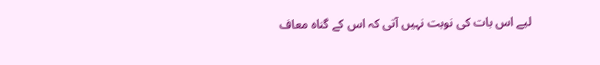لیے اس بات کی نوبت نہیں آتی کہ اس کے گناہ معاف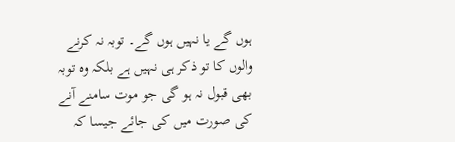ہوں گے یا نہیں ہوں گے۔ توبہ نہ کرنے والوں کا تو ذکر ہی نہیں ہے بلکہ وہ توبہ بھی قبول نہ ہو گی جو موت سامنے آنے کی صورت میں کی جائے جیسا کہ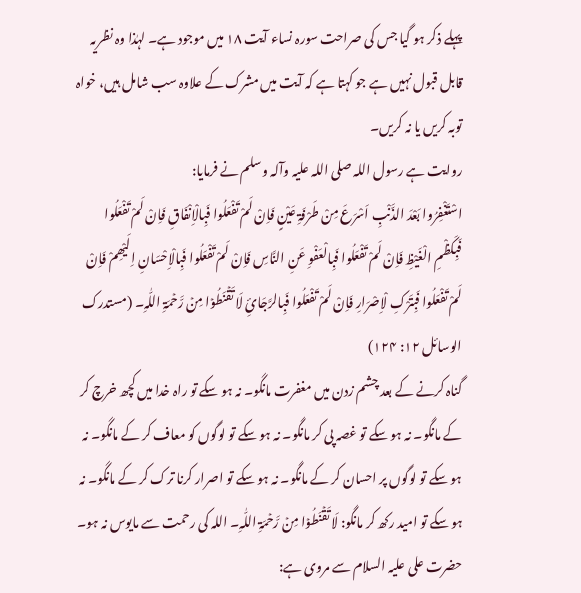پہلے ذکر ہو گیا جس کی صراحت سورہ نساء آیت ۱۸ میں موجود ہے۔ لہٰذا وہ نظریہ قابل قبول نہیں ہے جو کہتا ہے کہ آیت میں مشرک کے علاوہ سب شامل ہیں، خواہ توبہ کریں یا نہ کریں۔
روایت ہے رسول اللہ صلی اللہ علیہ وآلہ وسلم نے فرمایا:
اسْتَغْفِرُوا بَعْدَ الذَّنْبِ اَسْرَعَ مِنْ طَرْفَۃِ عَیْنٍ فَاِنْ لَمْ تَفْعَلُوا فَبِالْاِنْفَاقِ فَاِنْ لَمْ تَفْعَلُوا فَبِکَظْمِ الْغَیْظِ فَاِنْ لَمْ تَفْعَلُوا فَبِالْعَفْوِ عَنِ النَّاسِ فَاِنْ لَمْ تَفْعَلُوا فَبِالْاِحْسَانِ اِلَیْھِمْ فَاِنْ لَمْ تَفْعَلُوا فَبِتَرْکِ لْاِصْرَارِ فَاِنْ لَمْ تَفْعَلُوا فَبِالرَّجَائِ لَا تَقۡنَطُوۡا مِنۡ رَّحۡمَۃِ اللّٰہِ۔ (مستدرک الوسائل ۱۲: ۱۲۴)
گناہ کرنے کے بعد چشم زدن میں مغفرت مانگو۔ نہ ہو سکے تو راہ خدا میں کچھ خرچ کر کے مانگو۔ نہ ہو سکے تو غصہ پی کر مانگو۔ نہ ہو سکے تو لوگوں کو معاف کر کے مانگو۔ نہ ہو سکے تو لوگوں پر احسان کر کے مانگو۔ نہ ہو سکے تو اصرار کرنا ترک کر کے مانگو۔ نہ ہو سکے تو امید رکھ کر مانگو: لَا تَقۡنَطُوۡا مِنۡ رَّحۡمَۃِ اللّٰہِ۔ اللہ کی رحمت سے مایوس نہ ہو۔
حضرت علی علیہ السلام سے مروی ہے: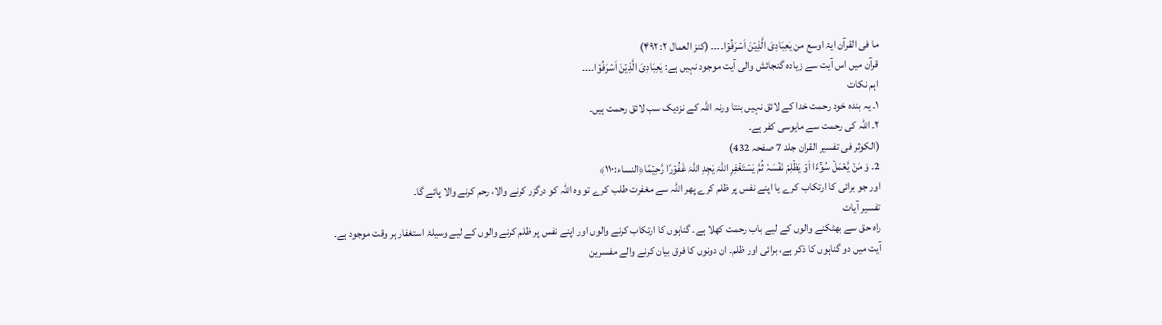ما فی القرآن ایۃ اوسع من یٰعِبَادِیَ الَّذِیۡنَ اَسۡرَفُوۡا۔۔۔۔ (کنز العمال ۲: ۴۹۲)
قرآن میں اس آیت سے زیادہ گنجائش والی آیت موجود نہیں ہے: یٰعِبَادِیَ الَّذِیۡنَ اَسۡرَفُوۡا۔۔۔۔
اہم نکات
۱۔ یہ بندہ خود رحمت خدا کے لائق نہیں بنتا ورنہ اللہ کے نزدیک سب لائق رحمت ہیں۔
۲۔ اللہ کی رحمت سے مایوسی کفر ہے۔
(الکوثر فی تفسیر القران جلد 7 صفحہ 432)
2۔ وَ مَنۡ یَّعۡمَلۡ سُوۡٓءًا اَوۡ یَظۡلِمۡ نَفۡسَہٗ ثُمَّ یَسۡتَغۡفِرِ اللّٰہَ یَجِدِ اللّٰہَ غَفُوۡرًا رَّحِیۡمًا﴿النساء:۱۱۰﴾
اور جو برائی کا ارتکاب کرے یا اپنے نفس پر ظلم کرے پھر اللہ سے مغفرت طلب کرے تو وہ اللہ کو درگزر کرنے والا، رحم کرنے والا پائے گا۔
تفسیر آیات
راہ حق سے بھٹکنے والوں کے لیے باب رحمت کھلا ہے۔ گناہوں کا ارتکاب کرنے والوں اور اپنے نفس پر ظلم کرنے والوں کے لیے وسیلۂ استغفار ہر وقت موجود ہے۔
آیت میں دو گناہوں کا ذکر ہے، برائی اور ظلم۔ ان دونوں کا فرق بیان کرنے والے مفسرین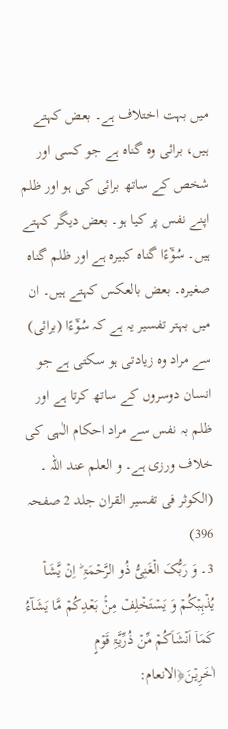میں بہت اختلاف ہے۔ بعض کہتے ہیں، برائی وہ گناہ ہے جو کسی اور شخص کے ساتھ برائی کی ہو اور ظلم اپنے نفس پر کیا ہو۔ بعض دیگر کہتے ہیں۔ سُوۡٓءًا گناہ کبیرہ ہے اور ظلم گناہ صغیرہ۔ بعض بالعکس کہتے ہیں۔ ان میں بہتر تفسیر یہ ہے کہ سُوۡٓءًا (برائی) سے مراد وہ زیادتی ہو سکتی ہے جو انسان دوسروں کے ساتھ کرتا ہے اور ظلم بہ نفس سے مراد احکام الٰہی کی خلاف ورزی ہے۔ و العلم عند اللہ ۔
(الکوثر فی تفسیر القران جلد 2 صفحہ 396)
3۔ وَ رَبُّکَ الۡغَنِیُّ ذُو الرَّحۡمَۃِ ؕ اِنۡ یَّشَاۡ یُذۡہِبۡکُمۡ وَ یَسۡتَخۡلِفۡ مِنۡۢ بَعۡدِکُمۡ مَّا یَشَآءُ کَمَاۤ اَنۡشَاَکُمۡ مِّنۡ ذُرِّیَّۃِ قَوۡمٍ اٰخَرِیۡنَ﴿الانعام: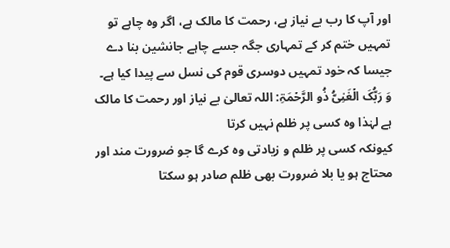اور آپ کا رب بے نیاز ہے، رحمت کا مالک ہے، اگر وہ چاہے تو تمہیں ختم کر کے تمہاری جگہ جسے چاہے جانشین بنا دے جیسا کہ خود تمہیں دوسری قوم کی نسل سے پیدا کیا ہے۔
وَ رَبُّکَ الۡغَنِیُّ ذُو الرَّحۡمَۃِ: اللہ تعالیٰ بے نیاز اور رحمت کا مالک ہے لہٰذا وہ کسی پر ظلم نہیں کرتا
کیونکہ کسی پر ظلم و زیادتی وہ کرے گا جو ضرورت مند اور محتاج ہو یا بلا ضرورت بھی ظلم صادر ہو سکتا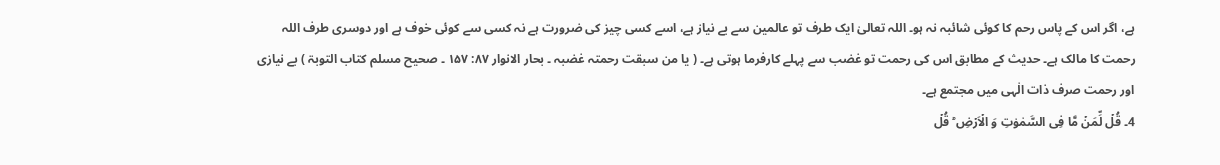ہے، اگر اس کے پاس رحم کا کوئی شائبہ نہ ہو۔ اللہ تعالیٰ ایک طرف تو عالمین سے بے نیاز ہے، اسے کسی چیز کی ضرورت ہے نہ کسی سے کوئی خوف ہے اور دوسری طرف اللہ رحمت کا مالک ہے۔ حدیث کے مطابق اس کی رحمت تو غضب سے پہلے کارفرما ہوتی ہے۔ ( یا من سبقت رحمتہ غضبہ ۔ بحار الانوار ۸۷: ۱۵۷ ۔ صحیح مسلم کتاب التوبۃ ) بے نیازی اور رحمت صرف ذات الٰہی میں مجتمع ہے۔
4۔ قُلۡ لِّمَنۡ مَّا فِی السَّمٰوٰتِ وَ الۡاَرۡضِ ؕ قُلۡ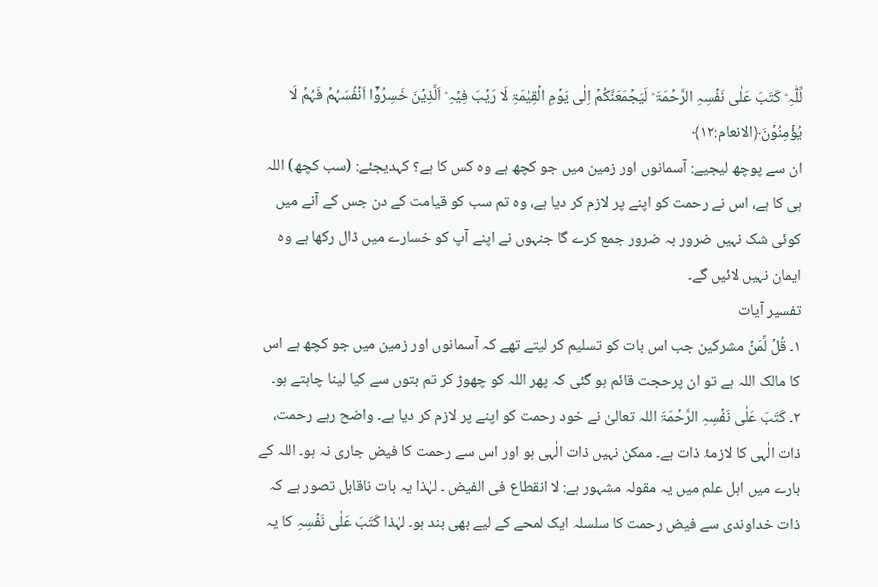لِّلّٰہِ ؕ کَتَبَ عَلٰی نَفۡسِہِ الرَّحۡمَۃَ ؕ لَیَجۡمَعَنَّکُمۡ اِلٰی یَوۡمِ الۡقِیٰمَۃِ لَا رَیۡبَ فِیۡہِ ؕ اَلَّذِیۡنَ خَسِرُوۡۤا اَنۡفُسَہُمۡ فَہُمۡ لَا یُؤۡمِنُوۡنَ﴿الانعام:۱۲﴾
ان سے پوچھ لیجیے: آسمانوں اور زمین میں جو کچھ ہے وہ کس کا ہے؟ کہدیجئے: (سب کچھ) اللہ ہی کا ہے، اس نے رحمت کو اپنے پر لازم کر دیا ہے، وہ تم سب کو قیامت کے دن جس کے آنے میں کوئی شک نہیں ضرور بہ ضرور جمع کرے گا جنہوں نے اپنے آپ کو خسارے میں ڈال رکھا ہے وہ ایمان نہیں لائیں گے۔
تفسیر آیات
۱۔ قُلۡ لِّمَنۡ مشرکین جب اس بات کو تسلیم کر لیتے تھے کہ آسمانوں اور زمین میں جو کچھ ہے اس کا مالک اللہ ہے تو ان پرحجت قائم ہو گئی کہ پھر اللہ کو چھوڑ کر تم بتوں سے کیا لینا چاہتے ہو۔
۲۔ کَتَبَ عَلٰی نَفۡسِہِ الرَّحۡمَۃَ اللہ تعالیٰ نے خود رحمت کو اپنے پر لازم کر دیا ہے۔ واضح رہے رحمت، ذات الٰہی کا لازمۂ ذات ہے۔ ممکن نہیں ذات الٰہی ہو اور اس سے رحمت کا فیض جاری نہ ہو۔ اللہ کے بارے میں اہل علم میں یہ مقولہ مشہور ہے: لا انقطاع فی الفیض ۔ لہٰذا یہ بات ناقابل تصور ہے کہ ذات خداوندی سے فیض رحمت کا سلسلہ ایک لمحے کے لیے بھی بند ہو۔ لہٰذا کَتَبَ عَلٰی نَفۡسِہِ کا یہ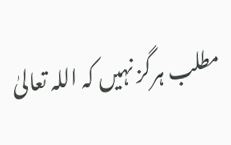مطلب ہرگز نہیں کہ اللہ تعالیٰ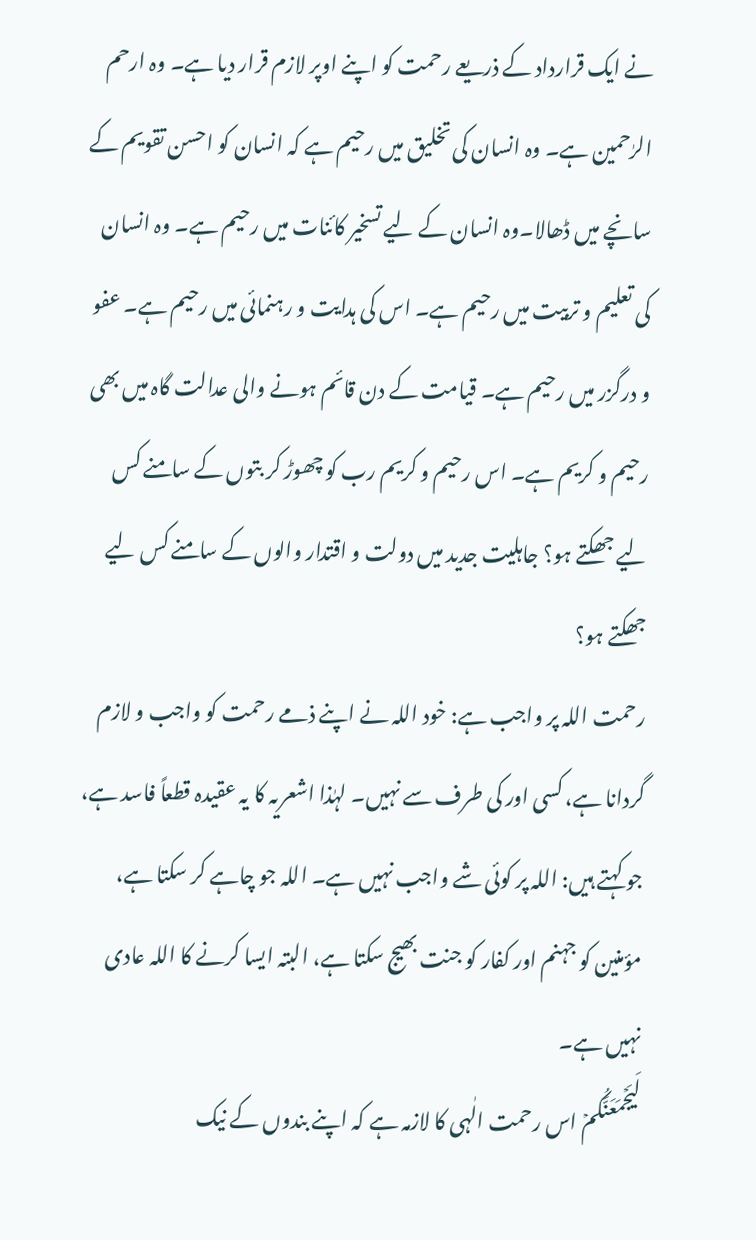نے ایک قرارداد کے ذریعے رحمت کو اپنے اوپر لازم قرار دیا ہے۔ وہ ارحم الرٰحمین ہے۔ وہ انسان کی تخلیق میں رحیم ہے کہ انسان کو احسن تقویم کے سانچے میں ڈھالا۔وہ انسان کے لیے تسخیر کائنات میں رحیم ہے۔ وہ انسان کی تعلیم و تربیت میں رحیم ہے۔ اس کی ہدایت و رہنمائی میں رحیم ہے۔ عفو و درگزر میں رحیم ہے۔ قیامت کے دن قائم ہونے والی عدالت گاہ میں بھی رحیم و کریم ہے۔ اس رحیم و کریم رب کو چھوڑ کر بتوں کے سامنے کس لیے جھکتے ہو؟ جاہلیت جدید میں دولت و اقتدار والوں کے سامنے کس لیے جھکتے ہو؟
رحمت اللہ پر واجب ہے: خود اللہ نے اپنے ذمے رحمت کو واجب و لازم گردانا ہے، کسی اور کی طرف سے نہیں۔ لہٰذا اشعریہ کا یہ عقیدہ قطعاً فاسد ہے، جو کہتے ہیں: اللہ پر کوئی شے واجب نہیں ہے۔ اللہ جو چاہے کر سکتا ہے، مؤمنین کو جہنم اور کفار کو جنت بھیج سکتا ہے، البتہ ایسا کرنے کا اللہ عادی نہیں ہے۔
لَیَجۡمَعَنَّکُمۡ اس رحمت الٰہی کا لازمہ ہے کہ اپنے بندوں کے نیک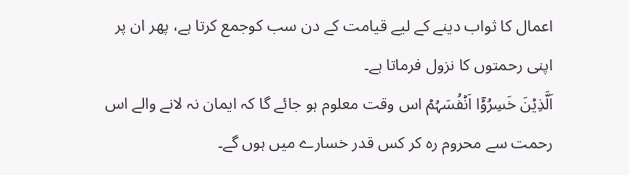اعمال کا ثواب دینے کے لیے قیامت کے دن سب کوجمع کرتا ہے، پھر ان پر اپنی رحمتوں کا نزول فرماتا ہے۔
اَلَّذِیۡنَ خَسِرُوۡۤا اَنۡفُسَہُمۡ اس وقت معلوم ہو جائے گا کہ ایمان نہ لانے والے اس رحمت سے محروم رہ کر کس قدر خسارے میں ہوں گے۔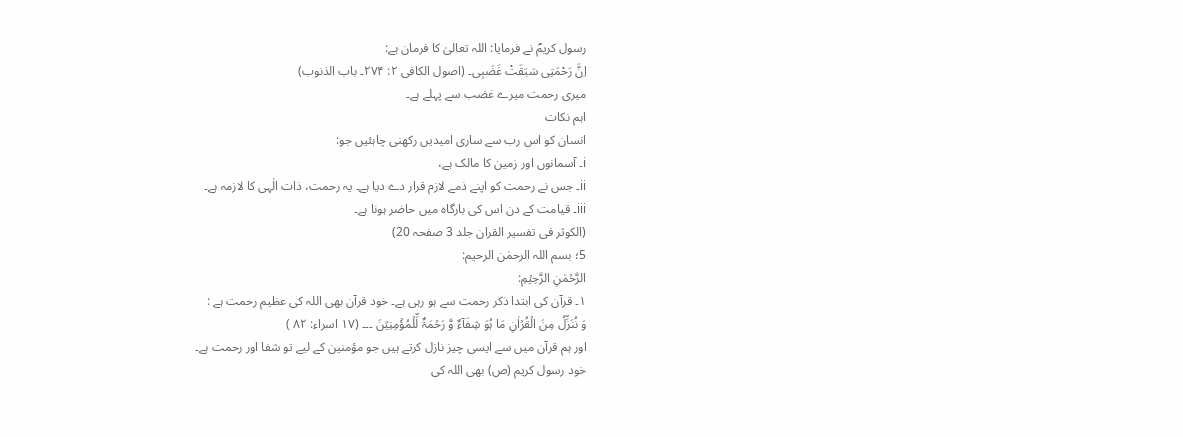رسول کریمؐ نے فرمایا: اللہ تعالیٰ کا فرمان ہے:
اِنَّ رَحْمَتِی سَبَقَتْ غَضَبِی۔ (اصول الکافی ۲: ۲۷۴۔ باب الذنوب)
میری رحمت میرے غضب سے پہلے ہے۔
اہم نکات
انسان کو اس رب سے ساری امیدیں رکھنی چاہئیں جو:
i۔ آسمانوں اور زمین کا مالک ہے،
ii۔ جس نے رحمت کو اپنے ذمے لازم قرار دے دیا ہے۔ یہ رحمت، ذات الٰہی کا لازمہ ہے۔
iii۔ قیامت کے دن اس کی بارگاہ میں حاضر ہونا ہے۔
(الکوثر فی تفسیر القران جلد 3 صفحہ 20)
5؛ بسم اللہ الرحمٰن الرحیم:
الرَّحۡمٰنِ الرَّحِیۡمِ:
۱۔ قرآن کی ابتدا ذکر رحمت سے ہو رہی ہے۔ خود قرآن بھی اللہ کی عظیم رحمت ہے :
وَ نُنَزِّلُ مِنَ الۡقُرۡاٰنِ مَا ہُوَ شِفَآءٌ وَّ رَحۡمَۃٌ لِّلۡمُؤۡمِنِیۡنَ ۔۔۔ (۱۷ اسراء: ۸۲ )
اور ہم قرآن میں سے ایسی چیز نازل کرتے ہیں جو مؤمنین کے لیے تو شفا اور رحمت ہے۔
خود رسول کریم (ص) بھی اللہ کی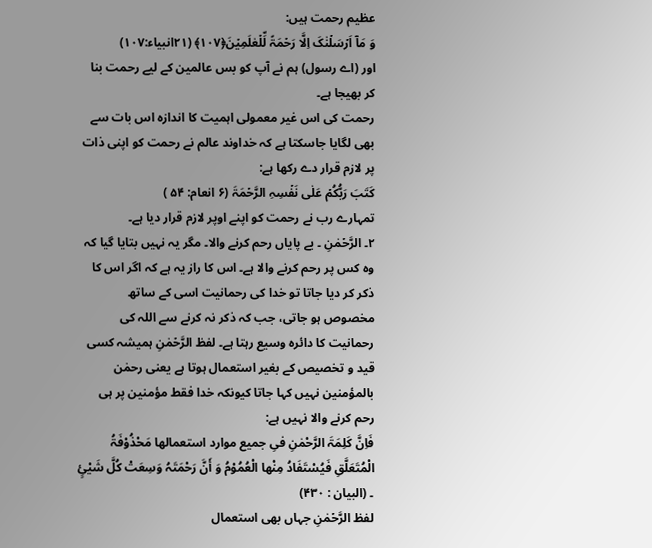عظیم رحمت ہیں:
وَ مَاۤ اَرۡسَلۡنٰکَ اِلَّا رَحۡمَۃً لِّلۡعٰلَمِیۡنَ﴿۱۰۷﴾ (۲۱انبیاء:۱۰۷)
اور (اے رسول) ہم نے آپ کو بس عالمین کے لیے رحمت بنا کر بھیجا ہے۔
رحمت کی اس غیر معمولی اہمیت کا اندازہ اس بات سے بھی لگایا جاسکتا ہے کہ خداوند عالم نے رحمت کو اپنی ذات پر لازم قرار دے رکھا ہے:
کَتَبَ رَبُّکُمۡ عَلٰی نَفۡسِہِ الرَّحۡمَۃَ (۶ انعام: ۵۴ )
تمہارے رب نے رحمت کو اپنے اوپر لازم قرار دیا ہے۔
۲۔ الرَّحۡمٰنِ ۔ بے پایاں رحم کرنے والا۔ مگر یہ نہیں بتایا گیا کہ وہ کس پر رحم کرنے والا ہے۔ اس کا راز یہ ہے کہ اگر اس کا ذکر کر دیا جاتا تو خدا کی رحمانیت اسی کے ساتھ مخصوص ہو جاتی، جب کہ ذکر نہ کرنے سے اللہ کی رحمانیت کا دائرہ وسیع رہتا ہے۔ لفظ الرَّحۡمٰنِ ہمیشہ کسی قید و تخصیص کے بغیر استعمال ہوتا ہے یعنی رحمٰن بالمؤمنین نہیں کہا جاتا کیونکہ خدا فقط مؤمنین پر ہی رحم کرنے والا نہیں ہے:
فَاِنَّ کَلِمَۃَ الرَّحْمٰنِ فیِ جمیع موارد استعمالھا مَحْذُوْفَۃُ الْمُتَعَلَّقِ فَیُسْتَفَادُ مِنْھا الْعُمُوْمُ وَ أَنَّ رَحْمَتَہُ وَسِعَتْ کُلَّ شَیْئٍ ۔ (البیان : ۴۳۰)
لفظ الرَّحۡمٰنِ جہاں بھی استعمال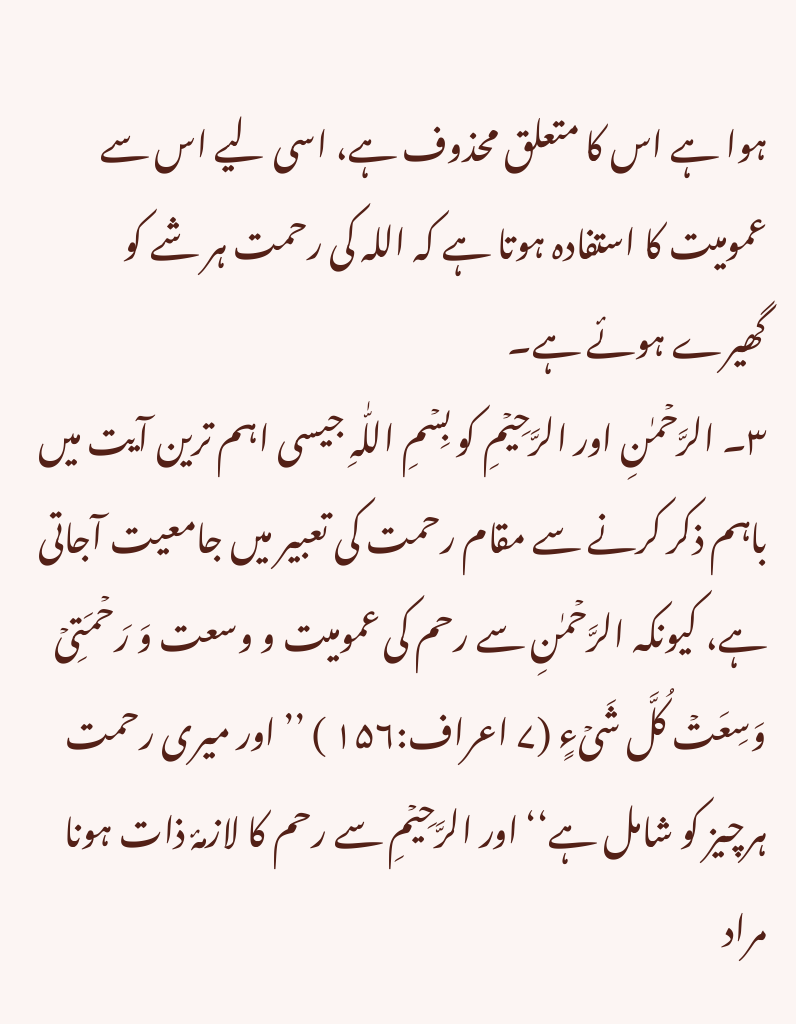ہوا ہے اس کا متعلق محذوف ہے، اسی لیے اس سے عمومیت کا استفادہ ہوتا ہے کہ اللہ کی رحمت ہر شے کو گھیرے ہوئے ہے۔
۳۔ الرَّحۡمٰنِ اور الرَّحِیۡمِ کو بِسۡمِ اللّٰہِ جیسی اہم ترین آیت میں باہم ذکر کرنے سے مقام رحمت کی تعبیر میں جامعیت آجاتی ہے، کیونکہ الرَّحۡمٰنِ سے رحم کی عمومیت و وسعت وَ رَحۡمَتِیۡ وَسِعَتۡ کُلَّ شَیۡءٍ (۷ اعراف:۱۵۶ ) ’’ اور میری رحمت ہرچیز کو شامل ہے‘‘ اور الرَّحِیۡمِ سے رحم کا لازمۂ ذات ہونا مراد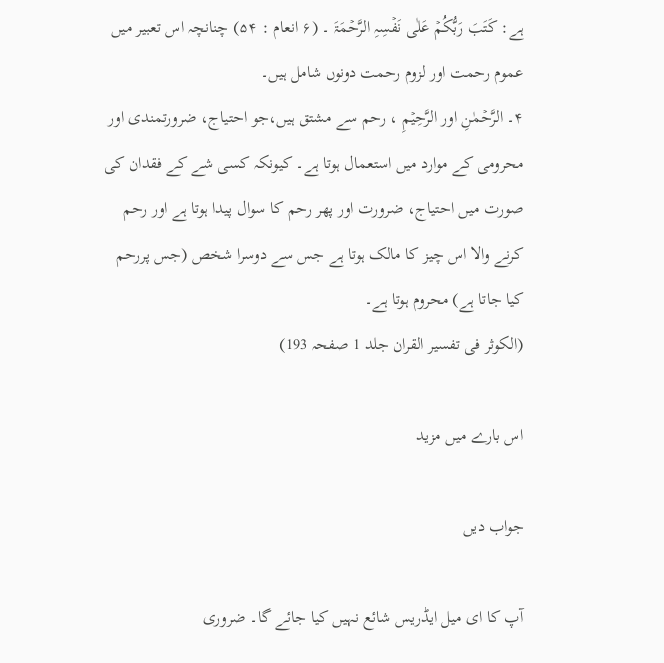ہے: کَتَبَ رَبُّکُمۡ عَلٰی نَفۡسِہِ الرَّحۡمَۃَ ۔ (۶ انعام : ۵۴) چنانچہ اس تعبیر میں عموم رحمت اور لزوم رحمت دونوں شامل ہیں۔
۴۔ الرَّحۡمٰنِ اور الرَّحِیۡمِ ، رحم سے مشتق ہیں،جو احتیاج، ضرورتمندی اور محرومی کے موارد میں استعمال ہوتا ہے۔ کیونکہ کسی شے کے فقدان کی صورت میں احتیاج، ضرورت اور پھر رحم کا سوال پیدا ہوتا ہے اور رحم کرنے والا اس چیز کا مالک ہوتا ہے جس سے دوسرا شخص (جس پررحم کیا جاتا ہے) محروم ہوتا ہے۔
(الکوثر فی تفسیر القران جلد 1 صفحہ 193)

اس بارے میں مزید

جواب دیں

آپ کا ای میل ایڈریس شائع نہیں کیا جائے گا۔ ضروری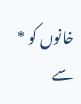خانوں کو * سے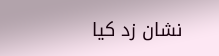نشان زد کیا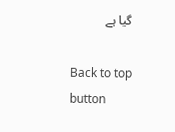گیا ہے

Back to top button